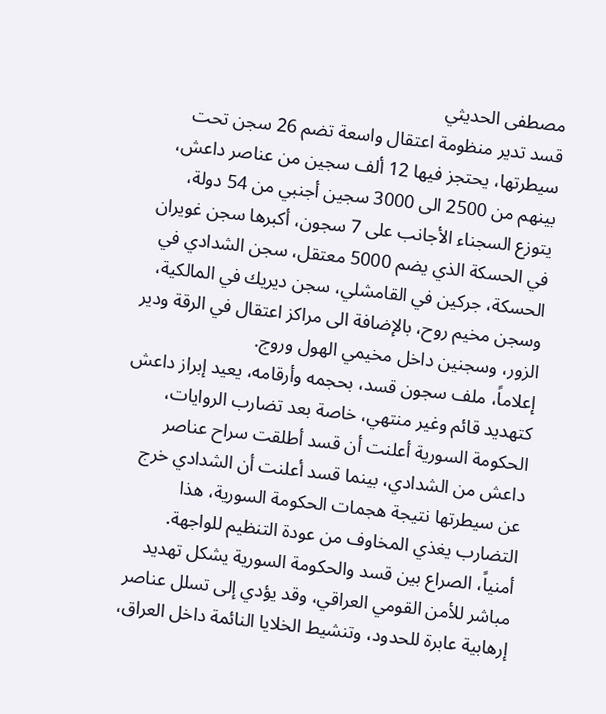مصطفى الحديثي
قسد تدير منظومة اعتقال واسعة تضم 26 سجن تحت سيطرتها، يحتجز فيها 12 ألف سجين من عناصر داعش، بينهم من 2500 الى 3000 سجين أجنبي من 54 دولة، يتوزع السجناء الأجانب على 7 سجون، أكبرها سجن غويران في الحسكة الذي يضم 5000 معتقل، سجن الشدادي في الحسكة، جركين في القامشلي، سجن ديريك في المالكية، وسجن مخيم روح، بالإضافة الى مراكز اعتقال في الرقة ودير الزور، وسجنين داخل مخيمي الهول وروج.
إعلاماً، ملف سجون قسد، بحجمه وأرقامه، يعيد إبراز داعش كتهديد قائم وغير منتهي، خاصة بعد تضارب الروايات، الحكومة السورية أعلنت أن قسد أطلقت سراح عناصر داعش من الشدادي، بينما قسد أعلنت أن الشدادي خرج عن سيطرتها نتيجة هجمات الحكومة السورية، هذا التضارب يغذي المخاوف من عودة التنظيم للواجهة.
أمنياً، الصراع بين قسد والحكومة السورية يشكل تهديد مباشر للأمن القومي العراقي، وقد يؤدي إلى تسلل عناصر إرهابية عابرة للحدود، وتنشيط الخلايا النائمة داخل العراق،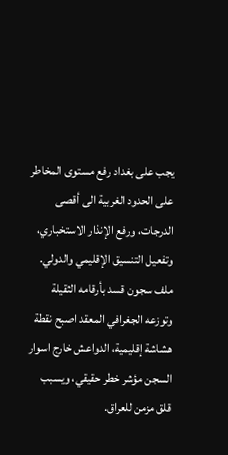يجب على بغداد رفع مستوى المخاطر على الحدود الغربية الى أقصى الدرجات، ورفع الإنذار الاستخباري، وتفعيل التنسيق الإقليمي والدولي.
ملف سجون قسد بأرقامه الثقيلة وتوزعه الجغرافي المعقد اصبح نقطة هشاشة إقليمية، الدواعش خارج اسوار السجن مؤشر خطر حقيقي، ويسبب قلق مزمن للعراق.